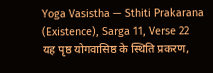Yoga Vasistha — Sthiti Prakarana (Existence), Sarga 11, Verse 22
यह पृष्ठ योगवासिष्ठ के स्थिति प्रकरण,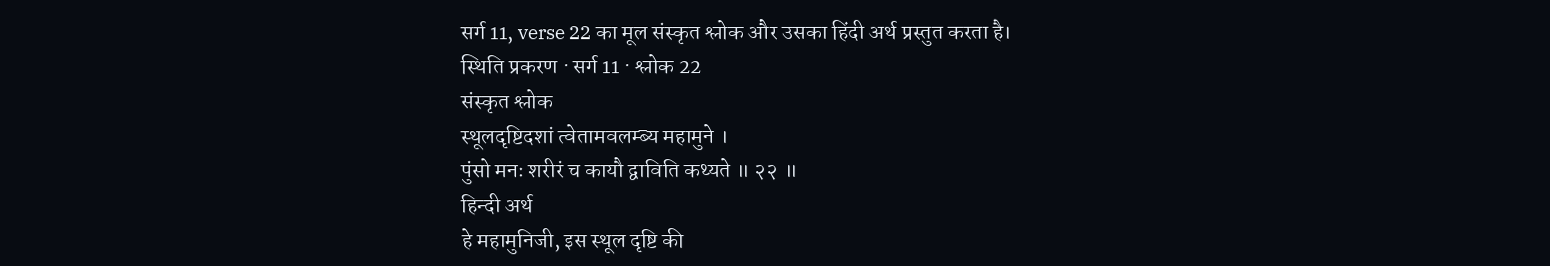सर्ग 11, verse 22 का मूल संस्कृत श्लोक और उसका हिंदी अर्थ प्रस्तुत करता है।
स्थिति प्रकरण · सर्ग 11 · श्लोक 22
संस्कृत श्लोक
स्थूलदृष्टिदशां त्वेतामवलम्ब्य महामुने ।
पुंसो मनः शरीरं च कायौ द्वाविति कथ्यते ॥ २२ ॥
हिन्दी अर्थ
हे महामुनिजी, इस स्थूल दृष्टि की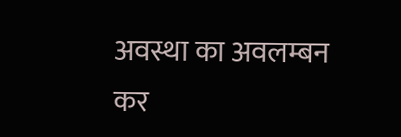अवस्था का अवलम्बन कर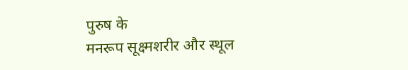पुरुष के
मनरूप सूक्ष्मशरीर और स्थूल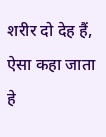शरीर दो देह हैं, ऐसा कहा जाता हे